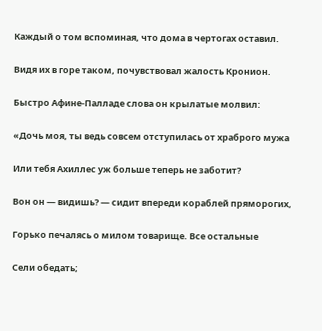Каждый о том вспоминая, что дома в чертогах оставил.

Видя их в горе таком, почувствовал жалость Кронион.

Быстро Афине-Палладе слова он крылатые молвил:

«Дочь моя, ты ведь совсем отступилась от храброго мужа

Или тебя Ахиллес уж больше теперь не заботит?

Вон он — видишь? — сидит впереди кораблей пряморогих,

Горько печалясь о милом товарище. Все остальные

Сели обедать;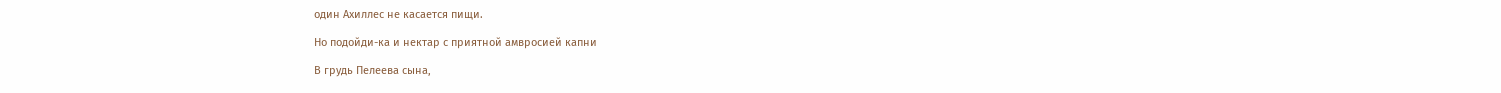один Ахиллес не касается пищи.

Но подойди-ка и нектар с приятной амвросией капни

В грудь Пелеева сына,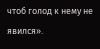чтоб голод к нему не явился».